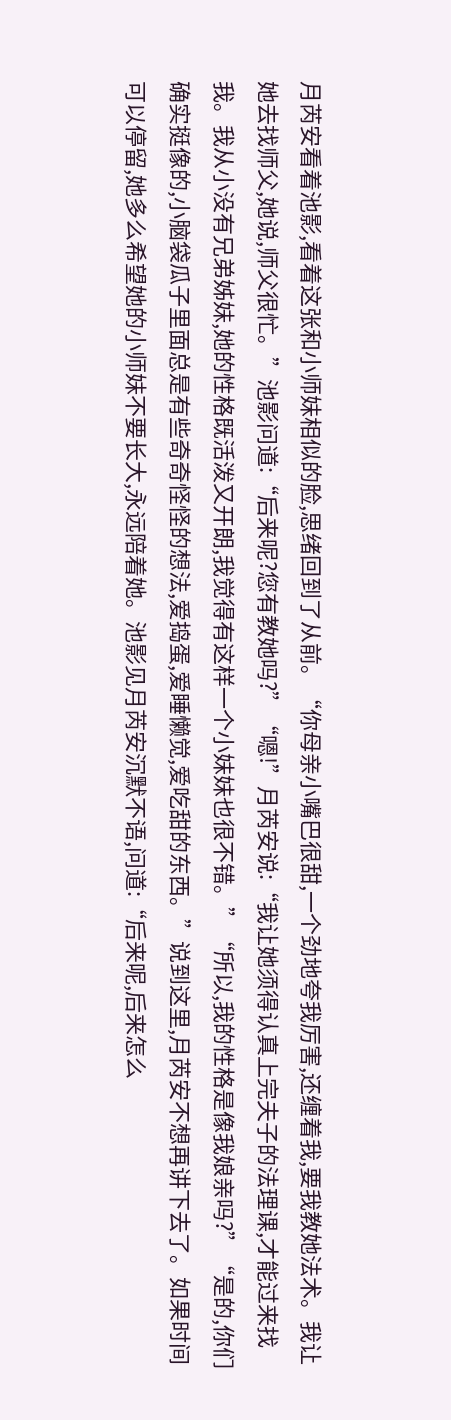月芮安看着池影,看着这张和小师妹相似的脸,思绪回到了从前。“你母亲小嘴巴很甜,一个劲地夸我厉害,还缠着我,要我教她法术。我让她去找师父,她说,师父很忙。”池影问道:“后来呢?您有教她吗?”“嗯!”月芮安说:“我让她须得认真上完夫子的法理课,才能过来找我。我从小没有兄弟姊妹,她的性格既活泼又开朗,我觉得有这样一个小妹妹也很不错。”“所以,我的性格是像我娘亲吗?”“是的,你们确实挺像的,小脑袋瓜子里面总是有些奇奇怪怪的想法,爱捣蛋,爱睡懒觉,爱吃甜的东西。”说到这里,月芮安不想再讲下去了。如果时间可以停留,她多么希望她的小师妹不要长大,永远陪着她。池影见月芮安沉默不语,问道:“后来呢,后来怎么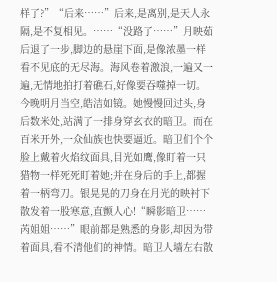样了?”“后来……”后来,是离别,是天人永隔,是不复相见。……“没路了……”月映茹后退了一步,脚边的悬崖下面,是像浓墨一样看不见底的无尽海。海风卷着激浪,一遍又一遍,无情地拍打着礁石,好像要吞噬掉一切。今晚明月当空,皓洁如镜。她慢慢回过头,身后数米处,站满了一排身穿玄衣的暗卫。而在百米开外,一众仙族也快要逼近。暗卫们个个脸上戴着火焰纹面具,目光如鹰,像盯着一只猎物一样死死盯着她;并在身后的手上,都握着一柄弯刀。银晃晃的刀身在月光的映衬下散发着一股寒意,直颤人心!“瞬影暗卫……芮姐姐……”眼前都是熟悉的身影,却因为带着面具,看不清他们的神情。暗卫人墙左右散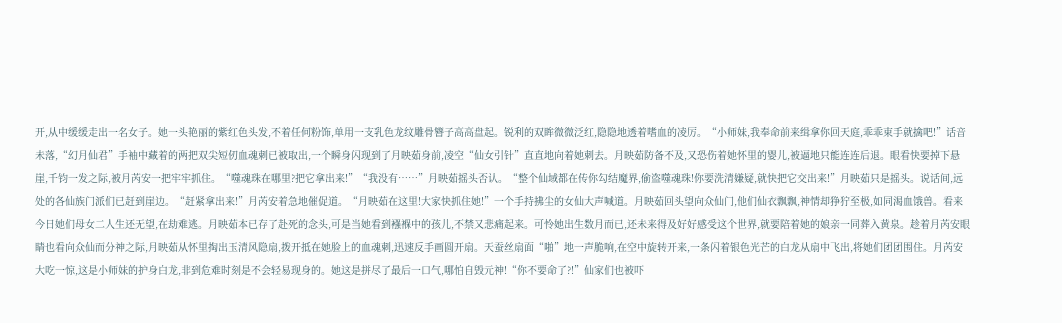开,从中缓缓走出一名女子。她一头艳丽的紫红色头发,不着任何粉饰,单用一支乳色龙纹雕骨簪子高高盘起。锐利的双眸微微泛红,隐隐地透着嗜血的凌厉。“小师妹,我奉命前来缉拿你回天庭,乖乖束手就擒吧!”话音未落,“幻月仙君”手袖中藏着的两把双尖短仞血魂刺已被取出,一个瞬身闪现到了月映茹身前,凌空“仙女引针”直直地向着她刺去。月映茹防备不及,又恐伤着她怀里的婴儿,被逼地只能连连后退。眼看快要掉下悬崖,千钧一发之际,被月芮安一把牢牢抓住。“噬魂珠在哪里?把它拿出来!”“我没有……”月映茹摇头否认。“整个仙域都在传你勾结魔界,偷盗噬魂珠!你要洗清嫌疑,就快把它交出来!”月映茹只是摇头。说话间,远处的各仙族门派们已赶到崖边。“赶紧拿出来!”月芮安着急地催促道。“月映茹在这里!大家快抓住她!”一个手持拂尘的女仙大声喊道。月映茹回头望向众仙门,他们仙衣飘飘,神情却狰狞至极,如同渴血饿兽。看来今日她们母女二人生还无望,在劫难逃。月映茹本已存了赴死的念头,可是当她看到襁褓中的孩儿,不禁又悲痛起来。可怜她出生数月而已,还未来得及好好感受这个世界,就要陪着她的娘亲一同葬入黄泉。趁着月芮安眼睛也看向众仙而分神之际,月映茹从怀里掏出玉清风隐扇,拨开抵在她脸上的血魂刺,迅速反手画圆开扇。天蚕丝扇面“啪”地一声脆响,在空中旋转开来,一条闪着银色光芒的白龙从扇中飞出,将她们团团围住。月芮安大吃一惊,这是小师妹的护身白龙,非到危难时刻是不会轻易现身的。她这是拼尽了最后一口气,哪怕自毁元神!“你不要命了?!”仙家们也被吓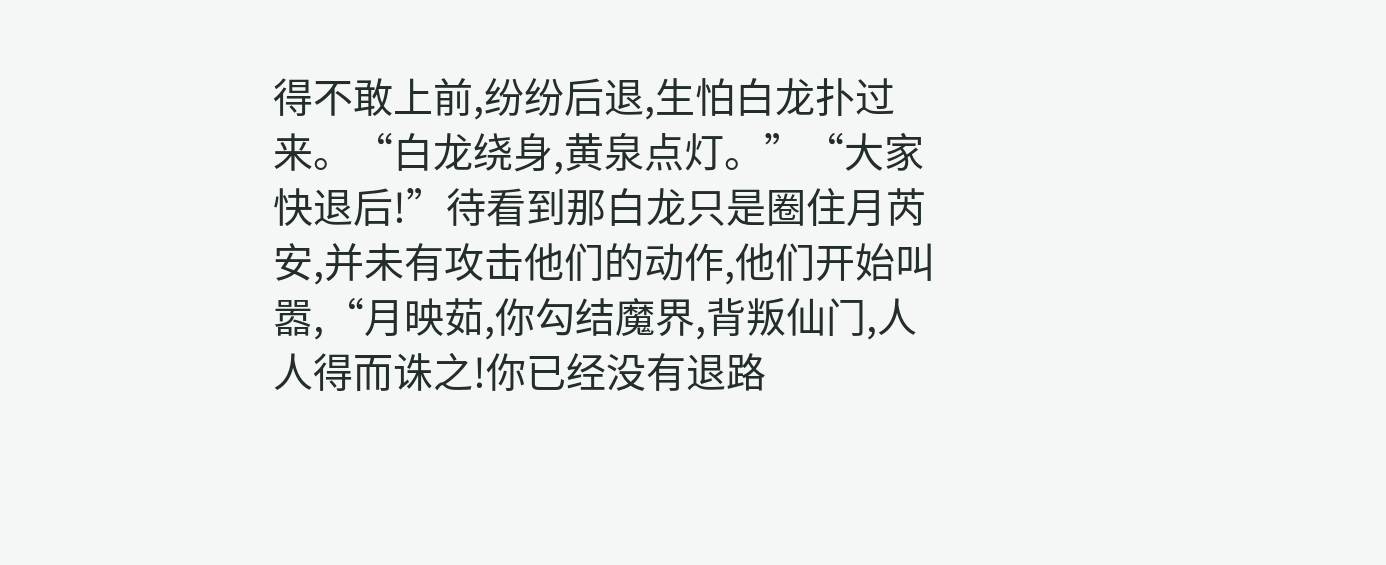得不敢上前,纷纷后退,生怕白龙扑过来。“白龙绕身,黄泉点灯。”“大家快退后!”待看到那白龙只是圈住月芮安,并未有攻击他们的动作,他们开始叫嚣,“月映茹,你勾结魔界,背叛仙门,人人得而诛之!你已经没有退路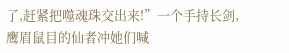了,赶紧把噬魂珠交出来!”一个手持长剑,鹰眉鼠目的仙者冲她们喊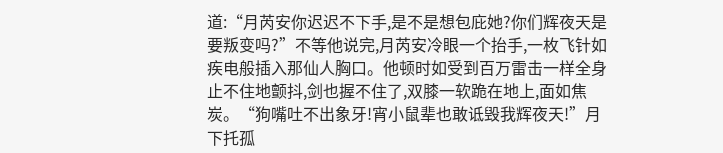道:“月芮安你迟迟不下手,是不是想包庇她?你们辉夜天是要叛变吗?”不等他说完,月芮安冷眼一个抬手,一枚飞针如疾电般插入那仙人胸口。他顿时如受到百万雷击一样全身止不住地颤抖,剑也握不住了,双膝一软跪在地上,面如焦炭。“狗嘴吐不出象牙!宵小鼠辈也敢诋毁我辉夜天!”月下托孤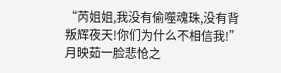“芮姐姐,我没有偷噬魂珠,没有背叛辉夜天!你们为什么不相信我!”月映茹一脸悲怆之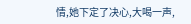情,她下定了决心,大喝一声,